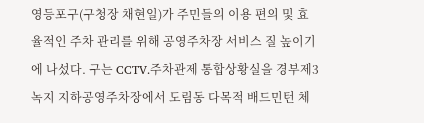영등포구(구청장 채현일)가 주민들의 이용 편의 및 효율적인 주차 관리를 위해 공영주차장 서비스 질 높이기에 나섰다. 구는 CCTV․주차관제 통합상황실을 경부제3녹지 지하공영주차장에서 도림동 다목적 배드민턴 체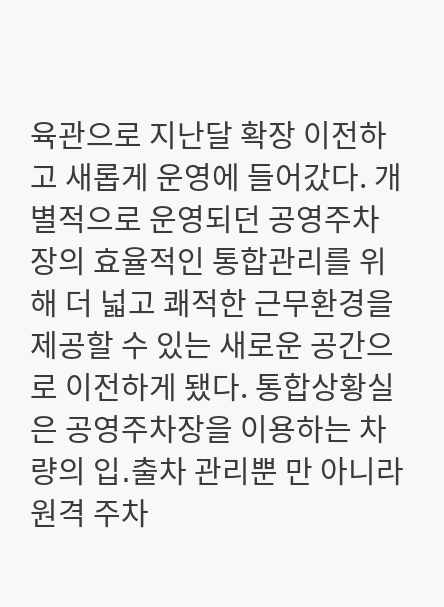육관으로 지난달 확장 이전하고 새롭게 운영에 들어갔다. 개별적으로 운영되던 공영주차장의 효율적인 통합관리를 위해 더 넓고 쾌적한 근무환경을 제공할 수 있는 새로운 공간으로 이전하게 됐다. 통합상황실은 공영주차장을 이용하는 차량의 입․출차 관리뿐 만 아니라 원격 주차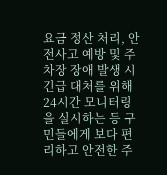요금 정산 처리, 안전사고 예방 및 주차장 장애 발생 시 긴급 대처를 위해 24시간 모니터링을 실시하는 등 구민들에게 보다 편리하고 안전한 주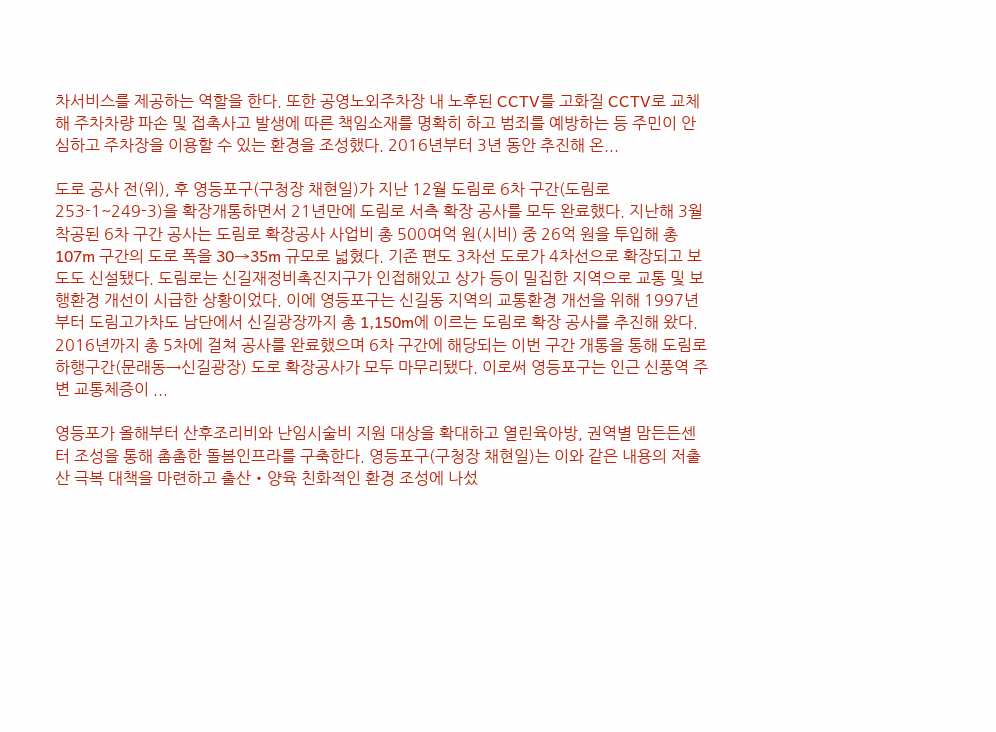차서비스를 제공하는 역할을 한다. 또한 공영노외주차장 내 노후된 CCTV를 고화질 CCTV로 교체해 주차차량 파손 및 접촉사고 발생에 따른 책임소재를 명확히 하고 범죄를 예방하는 등 주민이 안심하고 주차장을 이용할 수 있는 환경을 조성했다. 2016년부터 3년 동안 추진해 온...

도로 공사 전(위), 후 영등포구(구청장 채현일)가 지난 12월 도림로 6차 구간(도림로 253-1~249-3)을 확장개통하면서 21년만에 도림로 서측 확장 공사를 모두 완료했다. 지난해 3월 착공된 6차 구간 공사는 도림로 확장공사 사업비 총 500여억 원(시비) 중 26억 원을 투입해 총 107m 구간의 도로 폭을 30→35m 규모로 넓혔다. 기존 편도 3차선 도로가 4차선으로 확장되고 보도도 신설됐다. 도림로는 신길재정비촉진지구가 인접해있고 상가 등이 밀집한 지역으로 교통 및 보행환경 개선이 시급한 상황이었다. 이에 영등포구는 신길동 지역의 교통환경 개선을 위해 1997년부터 도림고가차도 남단에서 신길광장까지 총 1,150m에 이르는 도림로 확장 공사를 추진해 왔다. 2016년까지 총 5차에 걸쳐 공사를 완료했으며 6차 구간에 해당되는 이번 구간 개통을 통해 도림로 하행구간(문래동→신길광장) 도로 확장공사가 모두 마무리됐다. 이로써 영등포구는 인근 신풍역 주변 교통체증이 ...

영등포가 올해부터 산후조리비와 난임시술비 지원 대상을 확대하고 열린육아방, 권역별 맘든든센터 조성을 통해 촘촘한 돌봄인프라를 구축한다. 영등포구(구청장 채현일)는 이와 같은 내용의 저출산 극복 대책을 마련하고 출산‧양육 친화적인 환경 조성에 나섰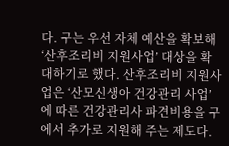다. 구는 우선 자체 예산을 확보해 ‘산후조리비 지원사업’ 대상을 확대하기로 했다. 산후조리비 지원사업은 ‘산모신생아 건강관리 사업’에 따른 건강관리사 파견비용을 구에서 추가로 지원해 주는 제도다.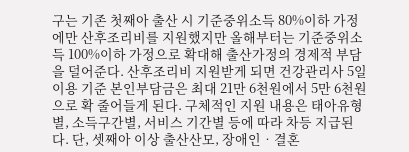구는 기존 첫째아 출산 시 기준중위소득 80%이하 가정에만 산후조리비를 지원했지만 올해부터는 기준중위소득 100%이하 가정으로 확대해 출산가정의 경제적 부담을 덜어준다. 산후조리비 지원받게 되면 건강관리사 5일 이용 기준 본인부담금은 최대 21만 6천원에서 5만 6천원으로 확 줄어들게 된다. 구체적인 지원 내용은 태아유형별, 소득구간별, 서비스 기간별 등에 따라 차등 지급된다. 단, 셋째아 이상 출산산모, 장애인‧결혼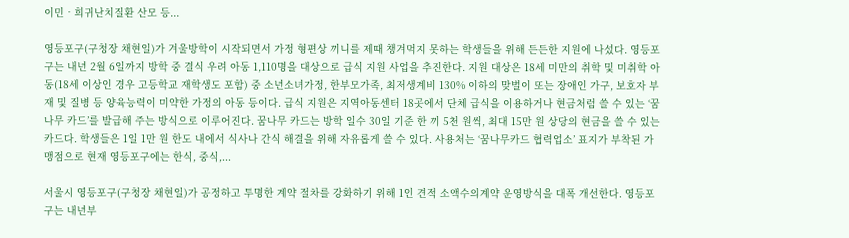이민‧희귀난치질환 산모 등...

영등포구(구청장 채현일)가 겨울방학이 시작되면서 가정 형편상 끼니를 제때 챙겨먹지 못하는 학생들을 위해 든든한 지원에 나섰다. 영등포구는 내년 2월 6일까지 방학 중 결식 우려 아동 1,110명을 대상으로 급식 지원 사업을 추진한다. 지원 대상은 18세 미만의 취학 및 미취학 아동(18세 이상인 경우 고등학교 재학생도 포함) 중 소년소녀가정, 한부모가족, 최저생계비 130% 이하의 맞벌이 또는 장애인 가구, 보호자 부재 및 질병 등 양육능력이 미약한 가정의 아동 등이다. 급식 지원은 지역아동센터 18곳에서 단체 급식을 이용하거나 현금처럼 쓸 수 있는 ‘꿈나무 카드’를 발급해 주는 방식으로 이루어진다. 꿈나무 카드는 방학 일수 30일 기준 한 끼 5천 원씩, 최대 15만 원 상당의 현금을 쓸 수 있는 카드다. 학생들은 1일 1만 원 한도 내에서 식사나 간식 해결을 위해 자유롭게 쓸 수 있다. 사용처는 ‘꿈나무카드 협력업소’ 표지가 부착된 가맹점으로 현재 영등포구에는 한식, 중식,...

서울시 영등포구(구청장 채현일)가 공정하고 투명한 계약 절차를 강화하기 위해 1인 견적 소액수의계약 운영방식을 대폭 개선한다. 영등포구는 내년부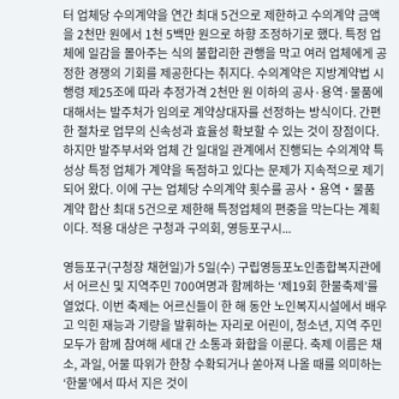터 업체당 수의계약을 연간 최대 5건으로 제한하고 수의계약 금액을 2천만 원에서 1천 5백만 원으로 하향 조정하기로 했다. 특정 업체에 일감을 몰아주는 식의 불합리한 관행을 막고 여러 업체에게 공정한 경쟁의 기회를 제공한다는 취지다. 수의계약은 지방계약법 시행령 제25조에 따라 추정가격 2천만 원 이하의 공사·용역·물품에 대해서는 발주처가 임의로 계약상대자를 선정하는 방식이다. 간편한 절차로 업무의 신속성과 효율성 확보할 수 있는 것이 장점이다. 하지만 발주부서와 업체 간 일대일 관계에서 진행되는 수의계약 특성상 특정 업체가 계약을 독점하고 있다는 문제가 지속적으로 제기되어 왔다. 이에 구는 업체당 수의계약 횟수를 공사‧용역‧물품 계약 합산 최대 5건으로 제한해 특정업체의 편중을 막는다는 계획이다. 적용 대상은 구청과 구의회, 영등포구시...

영등포구(구청장 채현일)가 5일(수) 구립영등포노인종합복지관에서 어르신 및 지역주민 700여명과 함께하는 ‘제19회 한물축제’를 열었다. 이번 축제는 어르신들이 한 해 동안 노인복지시설에서 배우고 익힌 재능과 기량을 발휘하는 자리로 어린이, 청소년, 지역 주민 모두가 함께 참여해 세대 간 소통과 화합을 이룬다. 축제 이름은 채소, 과일, 어물 따위가 한창 수확되거나 쏟아져 나올 때를 의미하는 ‘한물’에서 따서 지은 것이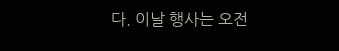다. 이날 행사는 오전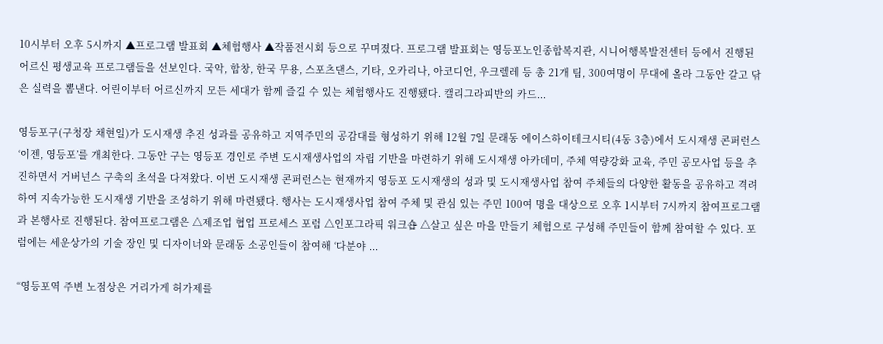10시부터 오후 5시까지 ▲프로그램 발표회 ▲체험행사 ▲작품전시회 등으로 꾸며졌다. 프로그램 발표회는 영등포노인종합복지관, 시니어행복발전센터 등에서 진행된 어르신 평생교육 프로그램들을 선보인다. 국악, 합창, 한국 무용, 스포츠댄스, 기타, 오카리나, 아코디언, 우크렐레 등 총 21개 팀, 300여명이 무대에 올라 그동안 갈고 닦은 실력을 뽐낸다. 어린이부터 어르신까지 모든 세대가 함께 즐길 수 있는 체험행사도 진행됐다. 캘리그라피반의 카드...

영등포구(구청장 채현일)가 도시재생 추진 성과를 공유하고 지역주민의 공감대를 형성하기 위해 12월 7일 문래동 에이스하이테크시티(4동 3층)에서 도시재생 콘퍼런스 ‘이젠, 영등포’를 개최한다. 그동안 구는 영등포 경인로 주변 도시재생사업의 자립 기반을 마련하기 위해 도시재생 아카데미, 주체 역량강화 교육, 주민 공모사업 등을 추진하면서 거버넌스 구축의 초석을 다져왔다. 이번 도시재생 콘퍼런스는 현재까지 영등포 도시재생의 성과 및 도시재생사업 참여 주체들의 다양한 활동을 공유하고 격려하여 지속가능한 도시재생 기반을 조성하기 위해 마련됐다. 행사는 도시재생사업 참여 주체 및 관심 있는 주민 100여 명을 대상으로 오후 1시부터 7시까지 참여프로그램과 본행사로 진행된다. 참여프로그램은 △제조업 협업 프로세스 포럼 △인포그라픽 워크숍 △살고 싶은 마을 만들기 체험으로 구성해 주민들이 함께 참여할 수 있다. 포럼에는 세운상가의 기술 장인 및 디자이너와 문래동 소공인들이 참여해 ‘다분야 ...

“영등포역 주변 노점상은 거리가게 허가제를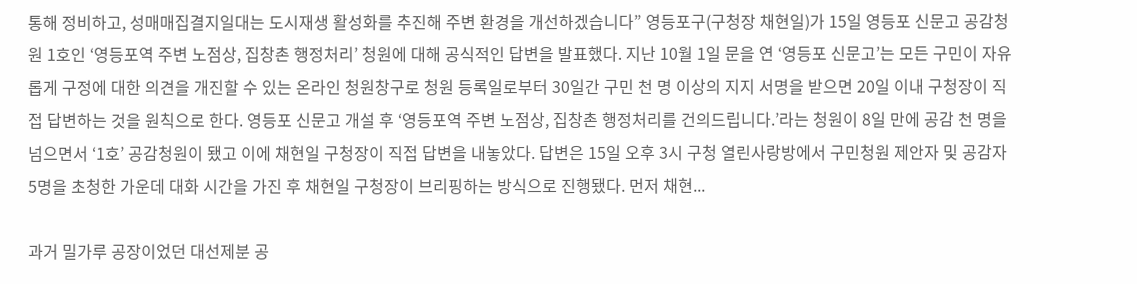통해 정비하고, 성매매집결지일대는 도시재생 활성화를 추진해 주변 환경을 개선하겠습니다” 영등포구(구청장 채현일)가 15일 영등포 신문고 공감청원 1호인 ‘영등포역 주변 노점상, 집창촌 행정처리’ 청원에 대해 공식적인 답변을 발표했다. 지난 10월 1일 문을 연 ‘영등포 신문고’는 모든 구민이 자유롭게 구정에 대한 의견을 개진할 수 있는 온라인 청원창구로 청원 등록일로부터 30일간 구민 천 명 이상의 지지 서명을 받으면 20일 이내 구청장이 직접 답변하는 것을 원칙으로 한다. 영등포 신문고 개설 후 ‘영등포역 주변 노점상, 집창촌 행정처리를 건의드립니다.’라는 청원이 8일 만에 공감 천 명을 넘으면서 ‘1호’ 공감청원이 됐고 이에 채현일 구청장이 직접 답변을 내놓았다. 답변은 15일 오후 3시 구청 열린사랑방에서 구민청원 제안자 및 공감자 5명을 초청한 가운데 대화 시간을 가진 후 채현일 구청장이 브리핑하는 방식으로 진행됐다. 먼저 채현...

과거 밀가루 공장이었던 대선제분 공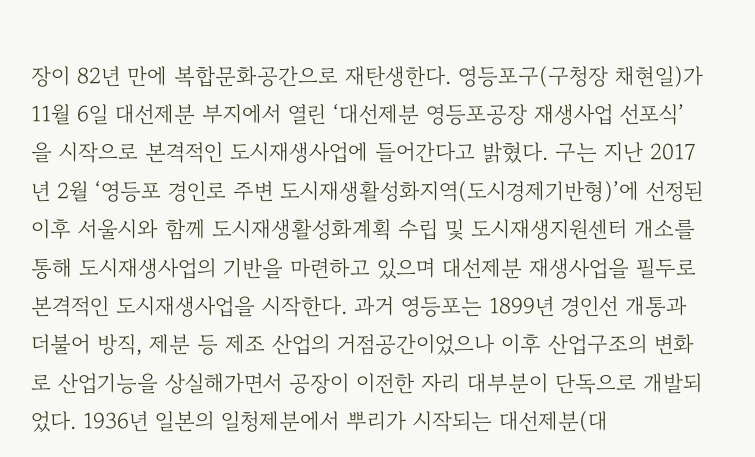장이 82년 만에 복합문화공간으로 재탄생한다. 영등포구(구청장 채현일)가 11월 6일 대선제분 부지에서 열린 ‘대선제분 영등포공장 재생사업 선포식’을 시작으로 본격적인 도시재생사업에 들어간다고 밝혔다. 구는 지난 2017년 2월 ‘영등포 경인로 주변 도시재생활성화지역(도시경제기반형)’에 선정된 이후 서울시와 함께 도시재생활성화계획 수립 및 도시재생지원센터 개소를 통해 도시재생사업의 기반을 마련하고 있으며 대선제분 재생사업을 필두로 본격적인 도시재생사업을 시작한다. 과거 영등포는 1899년 경인선 개통과 더불어 방직, 제분 등 제조 산업의 거점공간이었으나 이후 산업구조의 변화로 산업기능을 상실해가면서 공장이 이전한 자리 대부분이 단독으로 개발되었다. 1936년 일본의 일청제분에서 뿌리가 시작되는 대선제분(대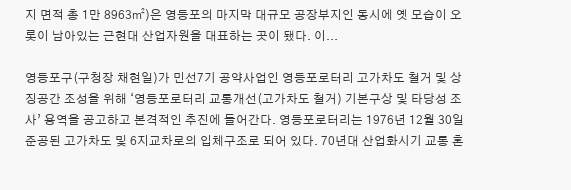지 면적 총 1만 8963㎡)은 영등포의 마지막 대규모 공장부지인 동시에 옛 모습이 오롯이 남아있는 근현대 산업자원을 대표하는 곳이 됐다. 이...

영등포구(구청장 채현일)가 민선7기 공약사업인 영등포로터리 고가차도 철거 및 상징공간 조성을 위해 ‘영등포로터리 교통개선(고가차도 철거) 기본구상 및 타당성 조사’ 용역을 공고하고 본격적인 추진에 들어간다. 영등포로터리는 1976년 12월 30일 준공된 고가차도 및 6지교차로의 입체구조로 되어 있다. 70년대 산업화시기 교통 혼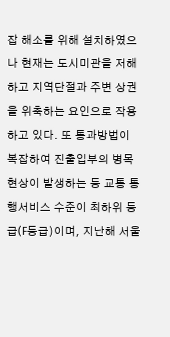잡 해소를 위해 설치하였으나 현재는 도시미관을 저해하고 지역단절과 주변 상권을 위축하는 요인으로 작용하고 있다. 또 통과방법이 복잡하여 진출입부의 병목현상이 발생하는 등 교통 통행서비스 수준이 최하위 등급(F등급)이며, 지난해 서울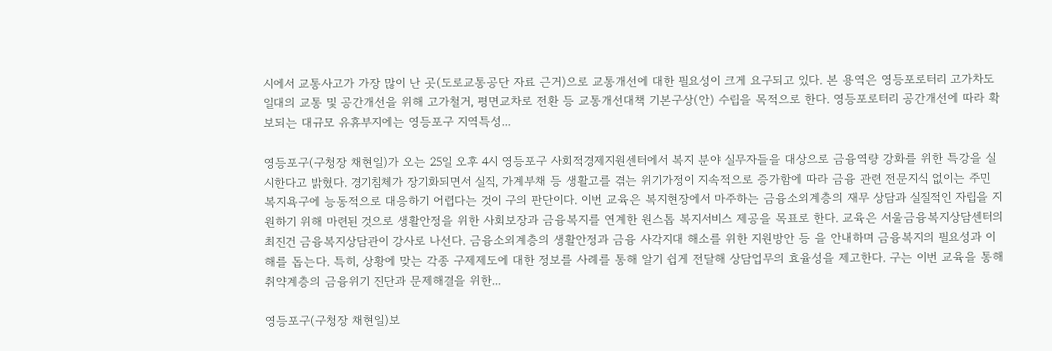시에서 교통사고가 가장 많이 난 곳(도로교통공단 자료 근거)으로 교통개선에 대한 필요성이 크게 요구되고 있다. 본 용역은 영등포로터리 고가차도 일대의 교통 및 공간개선을 위해 고가철거, 평면교차로 전환 등 교통개선대책 기본구상(안) 수립을 목적으로 한다. 영등포로터리 공간개선에 따라 확보되는 대규모 유휴부지에는 영등포구 지역특성...

영등포구(구청장 채현일)가 오는 25일 오후 4시 영등포구 사회적경제지원센터에서 복지 분야 실무자들을 대상으로 금융역량 강화를 위한 특강을 실시한다고 밝혔다. 경기침체가 장기화되면서 실직, 가계부채 등 생활고를 겪는 위기가정이 지속적으로 증가함에 따라 금융 관련 전문지식 없이는 주민 복지욕구에 능동적으로 대응하기 어렵다는 것이 구의 판단이다. 이번 교육은 복지현장에서 마주하는 금융소외계층의 재무 상담과 실질적인 자립을 지원하기 위해 마련된 것으로 생활안정을 위한 사회보장과 금융복지를 연계한 원스톱 복지서비스 제공을 목표로 한다. 교육은 서울금융복지상담센터의 최진건 금융복지상담관이 강사로 나선다. 금융소외계층의 생활안정과 금융 사각지대 해소를 위한 지원방안 등 을 안내하며 금융복지의 필요성과 이해를 돕는다. 특히, 상황에 맞는 각종 구제제도에 대한 정보를 사례를 통해 알기 쉽게 전달해 상담업무의 효율성을 제고한다. 구는 이번 교육을 통해 취약계층의 금융위기 진단과 문제해결을 위한...

영등포구(구청장 채현일)보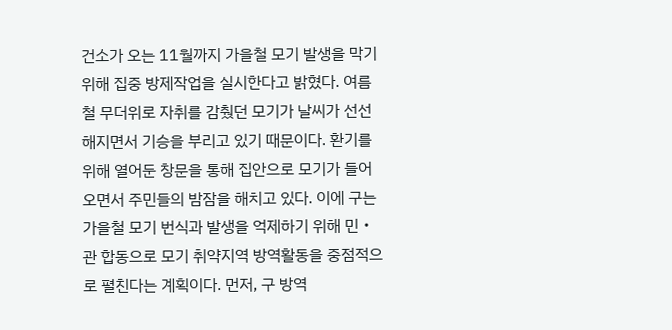건소가 오는 11월까지 가을철 모기 발생을 막기 위해 집중 방제작업을 실시한다고 밝혔다. 여름철 무더위로 자취를 감췄던 모기가 날씨가 선선해지면서 기승을 부리고 있기 때문이다. 환기를 위해 열어둔 창문을 통해 집안으로 모기가 들어오면서 주민들의 밤잠을 해치고 있다. 이에 구는 가을철 모기 번식과 발생을 억제하기 위해 민‧관 합동으로 모기 취약지역 방역활동을 중점적으로 펼친다는 계획이다. 먼저, 구 방역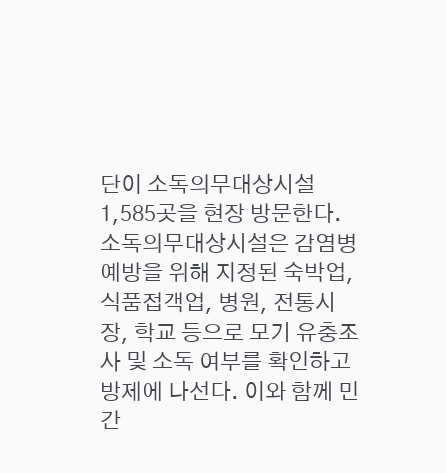단이 소독의무대상시설 1,585곳을 현장 방문한다. 소독의무대상시설은 감염병 예방을 위해 지정된 숙박업, 식품접객업, 병원, 전통시장, 학교 등으로 모기 유충조사 및 소독 여부를 확인하고 방제에 나선다. 이와 함께 민간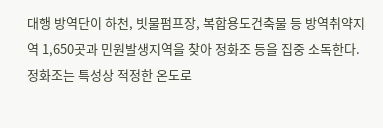대행 방역단이 하천, 빗물펌프장, 복합용도건축물 등 방역취약지역 1,650곳과 민원발생지역을 찾아 정화조 등을 집중 소독한다. 정화조는 특성상 적정한 온도로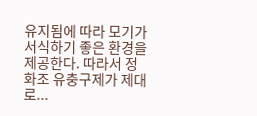유지됨에 따라 모기가 서식하기 좋은 환경을 제공한다. 따라서 정화조 유충구제가 제대로...